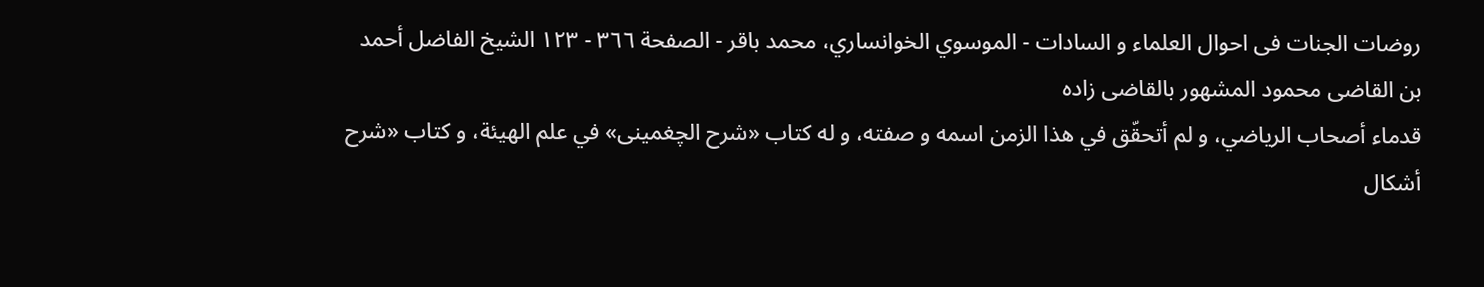روضات الجنات فی احوال العلماء و السادات - الموسوي الخوانساري، محمد باقر - الصفحة ٣٦٦ - ١٢٣ الشيخ الفاضل أحمد بن القاضى محمود المشهور بالقاضى زاده
قدماء أصحاب الرياضي، و لم أتحقّق في هذا الزمن اسمه و صفته، و له كتاب «شرح الچغمينى» في علم الهيئة، و كتاب «شرح أشكال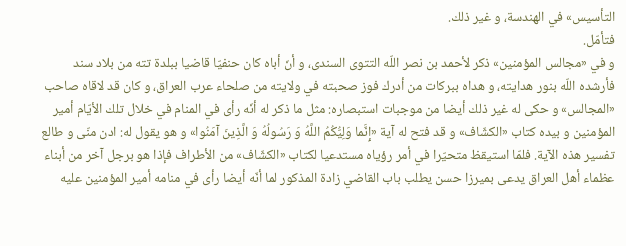التأسيس» في الهندسة، و غير ذلك.
فتأمّل.
و في «مجالس المؤمنين» ذكر لأحمد بن نصر اللّه التتوى السندى، و أنّ أباه كان حنفيّا قاضيا ببلدة تته من بلاد سند فأرشده اللّه بنور هدايته، و هداه ببركات من أدرك فوز صحبته في ولايته من صلحاء عرب العراق، و كان قد لاقاه صاحب «المجالس» و حكى له غير ذلك أيضا من موجبات استبصاره: مثل ما ذكر له أنّه رأى في المنام في خلال تلك الأيّام أمير المؤمنين و بيده كتاب «الكشّاف» و قد فتح له آية «إِنَّما وَلِيُّكُمُ اللَّهُ وَ رَسُولُهُ وَ الَّذِينَ آمَنُوا» و هو يقول له: ادن منّى و طالع تفسير هذه الآية. فلمّا استيقظ متحيّرا في أمر رؤياه مستدعيا لكتاب «الكشّاف» من الأطراف فإذا هو برجل آخر من أبناء عظماء أهل العراق يدعى بميرزا حسن يطلب باب القاضي زادة المذكور لما أنّه أيضا رأى في منامه أمير المؤمنين عليه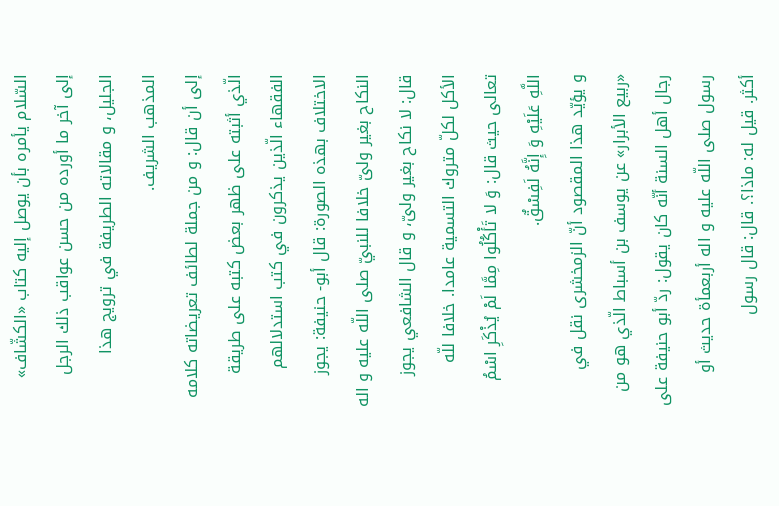السّلام يأمره بأن يوصل إليه كتاب «الكشّاف» إلى آخر ما أورده من حسن عواقب ذلك الرجل الجليل، و مقالاته الطريفة في ترويج هذا المذهب الشريف.
إلى أن قال: و من جملة لطائف تعريضاته كلامه الّذي أثبته على ظهر بعض كتبه على طريقة الفقهاء الّذين يذكرون في كتب استدلالهم الاختلاف بهذه الصورة: قال أبو- حنيفة: يجوز النكاح بغير ولىّ خلافا للنبيّ صلى اللّه عليه و اله قال: لا نكاح بغير ولىّ، و قال الشافعي يجوز الأكل لكلّ متروك التسمية عامدا. خلافا للّه تعالى حيث قال: وَ لا تَأْكُلُوا مِمَّا لَمْ يُذْكَرِ اسْمُ اللَّهِ عَلَيْهِ وَ إِنَّهُ لَفِسْقٌ.
و يؤيّد هذا المقصود أنّ الزمخشرى نقل في «ربيع الأبرار» عن يوسف بن أسباط الّذي هو من رجال أهل السنة أنّه كان يقول: ردّ أبو حنيفة على رسول صلى اللّه عليه و اله أربعمأة حديث أو أكثر. قيل له: ماذا؟. قال: قال رسول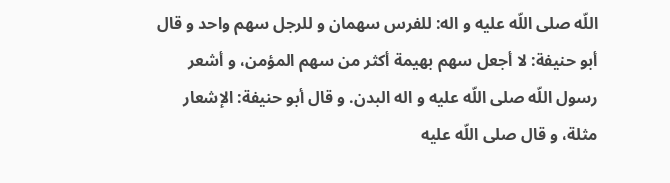اللّه صلى اللّه عليه و اله: للفرس سهمان و للرجل سهم واحد و قال أبو حنيفة: لا أجعل سهم بهيمة أكثر من سهم المؤمن، و أشعر رسول اللّه صلى اللّه عليه و اله البدن. و قال أبو حنيفة: الإشعار مثلة، و قال صلى اللّه عليه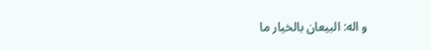و اله: البيعان بالخيار ما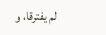لم يفترقا، و